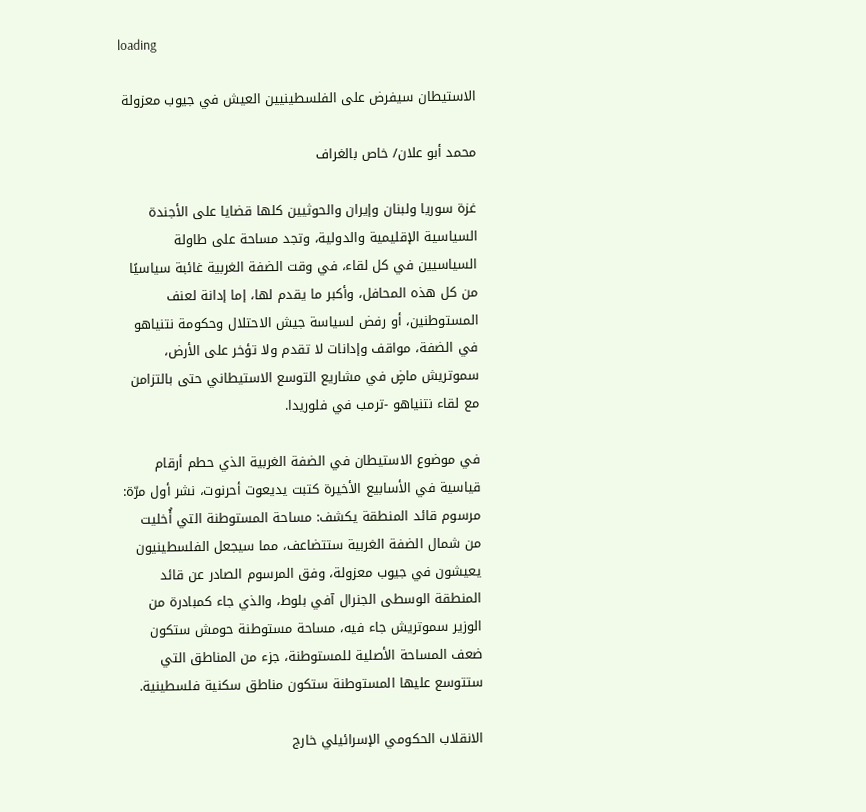loading

الاستيطان سيفرض على الفلسطينيين العيش في جيوب معزولة

محمد أبو علان/ خاص بالغراف

غزة سوريا ولبنان وإيران والحوثيين كلها قضايا على الأجندة السياسية الإقليمية والدولية، وتجد مساحة على طاولة السياسيين في كل لقاء، في وقت الضفة الغربية غائبة سياسيًا من كل هذه المحافل، وأكبر ما يقدم لها، إما إدانة لعنف المستوطنين، أو رفض لسياسة جيش الاحتلال وحكومة نتنياهو في الضفة، مواقف وإدانات لا تقدم ولا تؤخر على الأرض، سموتريش ماضٍ في مشاريع التوسع الاستيطاني حتى بالتزامن مع لقاء نتنياهو -ترمب في فلوريدا.

في موضوع الاستيطان في الضفة الغربية الذي حطم أرقام قياسية في الأسابيع الأخيرة كتبت يديعوت أحرنوت، نشر أول مرّة: مرسوم قائد المنطقة يكشف: مساحة المستوطنة التي أُخليت من شمال الضفة الغربية ستتضاعف، مما سيجعل الفلسطينيون يعيشون في جيوب معزولة، وفق المرسوم الصادر عن قائد المنطقة الوسطى الجنرال آفي بلوط، والذي جاء كمبادرة من الوزير سموتريش جاء فيه، مساحة مستوطنة حومش ستكون ضعف المساحة الأصلية للمستوطنة، جزء من المناطق التي ستتوسع عليها المستوطنة ستكون مناطق سكنية فلسطينية.

الانقلاب الحكومي الإسرائيلي خارج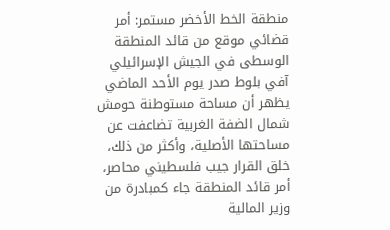منطقة الخط الأخضر مستمر: أمر قضائي موقع من قائد المنطقة الوسطى في الجيش الإسرائيلي آفي بلوط صدر يوم الأحد الماضي يظهر أن مساحة مستوطنة حومش شمال الضفة الغربية تضاعفت عن مساحتها الأصلية، وأكثر من ذلك، خلق القرار جيب فلسطيني محاصر، أمر قائد المنطقة جاء كمبادرة من وزير المالية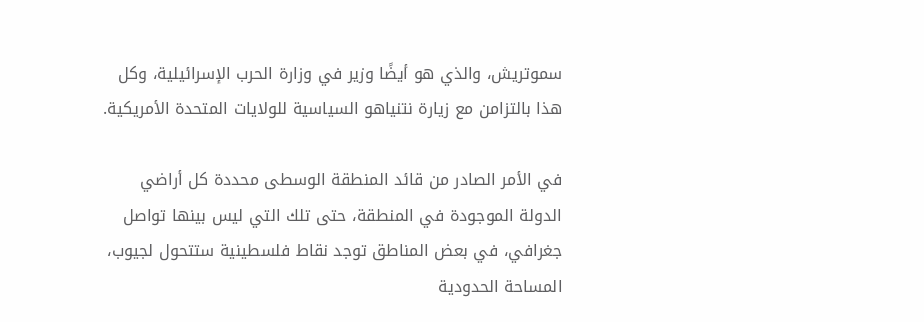سموتريش، والذي هو أيضًا وزير في وزارة الحرب الإسرائيلية، وكل هذا بالتزامن مع زيارة نتنياهو السياسية للولايات المتحدة الأمريكية.

في الأمر الصادر من قائد المنطقة الوسطى محددة كل أراضي الدولة الموجودة في المنطقة، حتى تلك التي ليس بينها تواصل جغرافي، في بعض المناطق توجد نقاط فلسطينية ستتحول لجيوب، المساحة الحدودية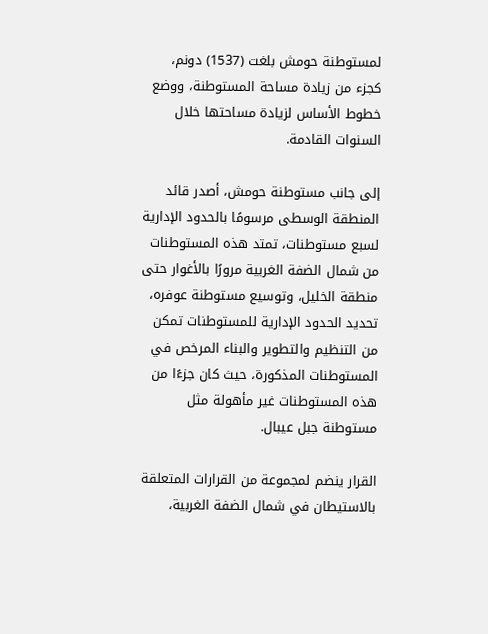لمستوطنة حومش بلغت (1537) دونم، كجزء من زيادة مساحة المستوطنة، ووضع خطوط الأساس لزيادة مساحتها خلال السنوات القادمة.

إلى جانب مستوطنة حومش، أصدر قائد المنطقة الوسطى مرسومًا بالحدود الإدارية لسبع مستوطنات، تمتد هذه المستوطنات من شمال الضفة الغربية مرورًا بالأغوار حتى منطقة الخليل، وتوسيع مستوطنة عوفره، تحديد الحدود الإدارية للمستوطنات تمكن من التنظيم والتطوير والبناء المرخص في المستوطنات المذكورة، حيث كان جزءًا من هذه المستوطنات غير مأهولة مثل مستوطنة جبل عيبال.

القرار ينضم لمجموعة من القرارات المتعلقة بالاستيطان في شمال الضفة الغربية،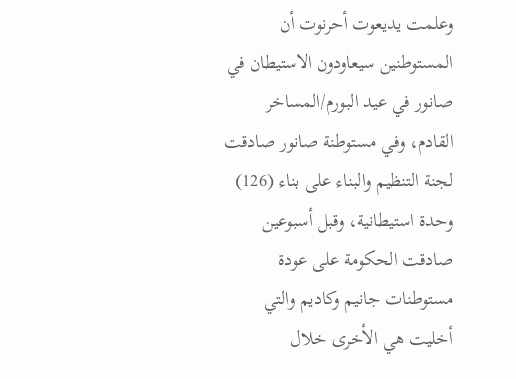وعلمت يديعوت أحرنوت أن المستوطنين سيعاودون الاستيطان في صانور في عيد البورم/المساخر القادم، وفي مستوطنة صانور صادقت لجنة التنظيم والبناء على بناء (126) وحدة استيطانية، وقبل أسبوعين صادقت الحكومة على عودة مستوطنات جانيم وكاديم والتي أخليت هي الأخرى خلال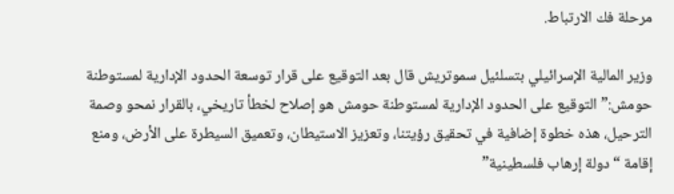مرحلة فك الارتباط.

وزير المالية الإسرائيلي بتسلئيل سموتريش قال بعد التوقيع على قرار توسعة الحدود الإدارية لمستوطنة حومش:” التوقيع على الحدود الإدارية لمستوطنة حومش هو إصلاح لخطأ تاريخي، بالقرار نمحو وصمة الترحيل، هذه خطوة إضافية في تحقيق رؤيتنا، وتعزيز الاستيطان، وتعميق السيطرة على الأرض، ومنع إقامة “دولة إرهاب فلسطينية”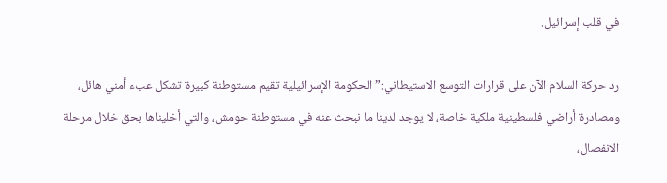في قلب إسرائيل.

رد حركة السلام الآن على قرارات التوسع الاستيطاني:” الحكومة الإسرائيلية تقيم مستوطنة كبيرة تشكل عبء أمني هائل، ومصادرة أراضي فلسطينية ملكية خاصة، لا يوجد لدينا ما نبحث عنه في مستوطنة حومش، والتي أخليناها بحق خلال مرحلة الانفصال،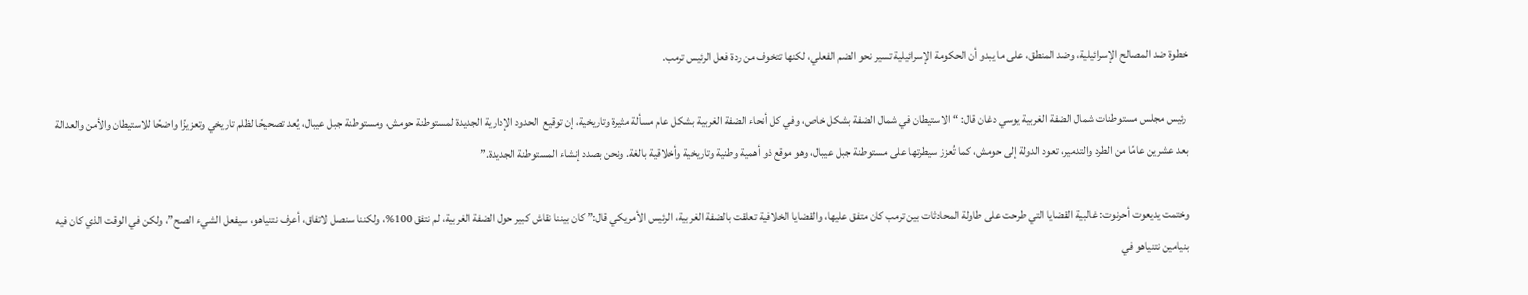خطوة ضد المصالح الإسرائيلية، وضد المنطق، على ما يبدو أن الحكومة الإسرائيلية تسير نحو الضم الفعلي، لكنها تتخوف من ردة فعل الرئيس ترمب.

 رئيس مجلس مستوطنات شمال الضفة الغربية يوسي دغان قال: “الاستيطان في شمال الضفة بشكل خاص، وفي كل أنحاء الضفة الغربية بشكل عام مسألة مثيرة وتاريخية، إن توقيع  الحدود الإدارية الجديدة لمستوطنة حومش، ومستوطنة جبل عيبال، يُعد تصحيحًا لظلم تاريخي وتعزيزًا واضحًا للاستيطان والأمن والعدالة بعد عشرين عامًا من الطرد والتدمير، تعود الدولة إلى حومش، كما تُعزز سيطرتها على مستوطنة جبل عيبال، وهو موقع ذو أهمية وطنية وتاريخية وأخلاقية بالغة. ونحن بصدد إنشاء المستوطنة الجديدة.”

وختمت يديعوت أحرنوت: غالبية القضايا التي طرحت على طاولة المحادثات بين ترمب كان متفق عليها، والقضايا الخلافية تعلقت بالضفة الغربية، الرئيس الأمريكي قال:” كان بيننا نقاش كبير حول الضفة الغربية، لم نتفق 100%، ولكننا سنصل لاتفاق، أعرف نتنياهو، سيفعل الشيء الصح”، ولكن في الوقت الذي كان فيه بنيامين نتنياهو في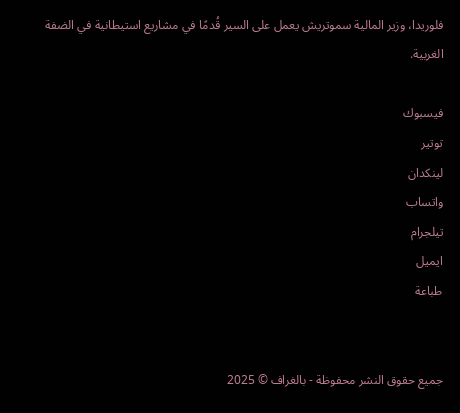فلوريدا، وزير المالية سموتريش يعمل على السير قُدمًا في مشاريع استيطانية في الضفة الغربية.

فيسبوك
توتير
لينكدان
واتساب
تيلجرام
ايميل
طباعة


جميع حقوق النشر محفوظة - بالغراف © 2025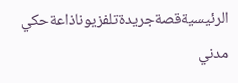الرئيسيةقصةجريدةتلفزيوناذاعةحكي مدني